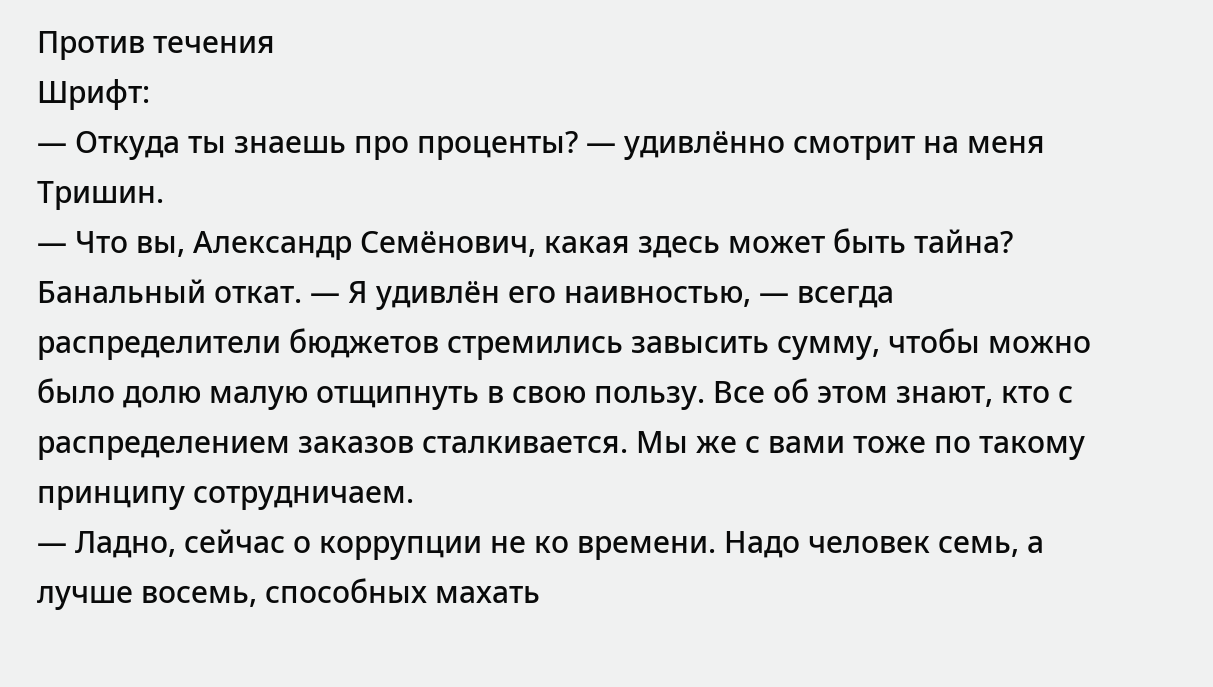Против течения
Шрифт:
— Откуда ты знаешь про проценты? — удивлённо смотрит на меня Тришин.
— Что вы, Александр Семёнович, какая здесь может быть тайна? Банальный откат. — Я удивлён его наивностью, — всегда распределители бюджетов стремились завысить сумму, чтобы можно было долю малую отщипнуть в свою пользу. Все об этом знают, кто с распределением заказов сталкивается. Мы же с вами тоже по такому принципу сотрудничаем.
— Ладно, сейчас о коррупции не ко времени. Надо человек семь, а лучше восемь, способных махать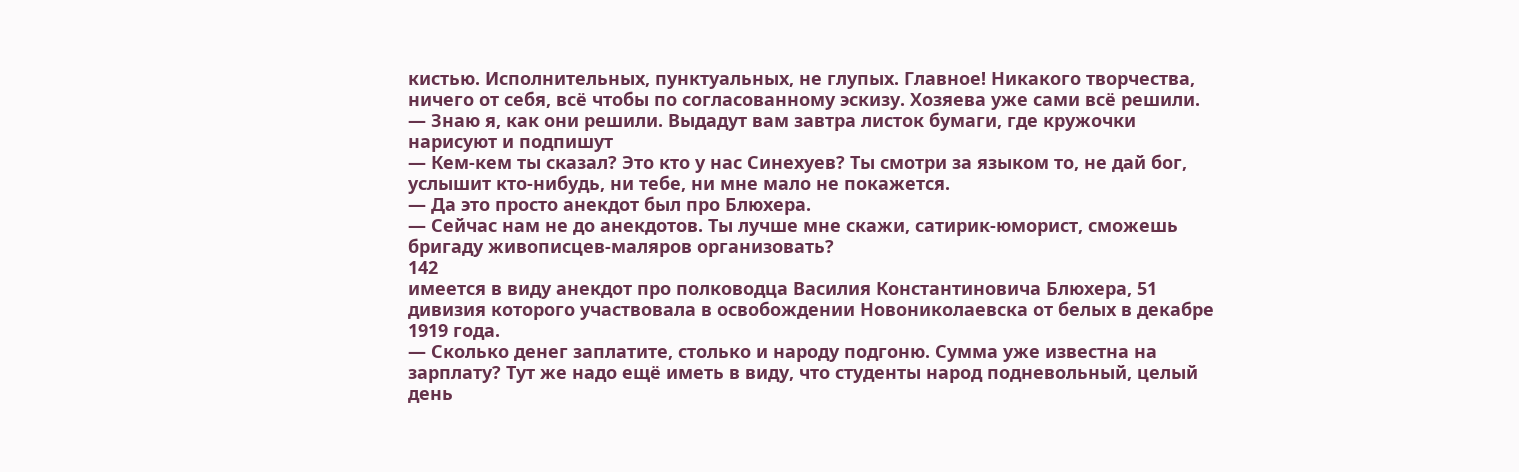кистью. Исполнительных, пунктуальных, не глупых. Главное! Никакого творчества, ничего от себя, всё чтобы по согласованному эскизу. Хозяева уже сами всё решили.
— Знаю я, как они решили. Выдадут вам завтра листок бумаги, где кружочки нарисуют и подпишут
— Кем-кем ты сказал? Это кто у нас Синехуев? Ты смотри за языком то, не дай бог, услышит кто-нибудь, ни тебе, ни мне мало не покажется.
— Да это просто анекдот был про Блюхера.
— Сейчас нам не до анекдотов. Ты лучше мне скажи, сатирик-юморист, сможешь бригаду живописцев-маляров организовать?
142
имеется в виду анекдот про полководца Василия Константиновича Блюхера, 51 дивизия которого участвовала в освобождении Новониколаевска от белых в декабре 1919 года.
— Сколько денег заплатите, столько и народу подгоню. Сумма уже известна на зарплату? Тут же надо ещё иметь в виду, что студенты народ подневольный, целый день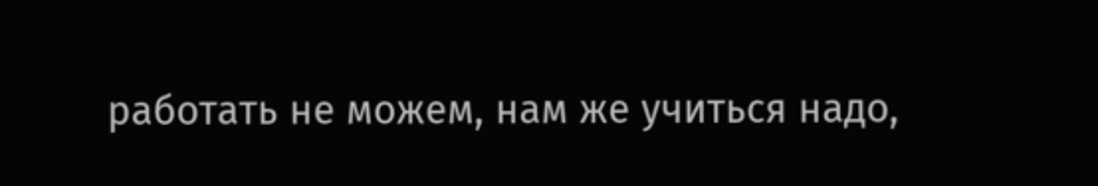работать не можем, нам же учиться надо,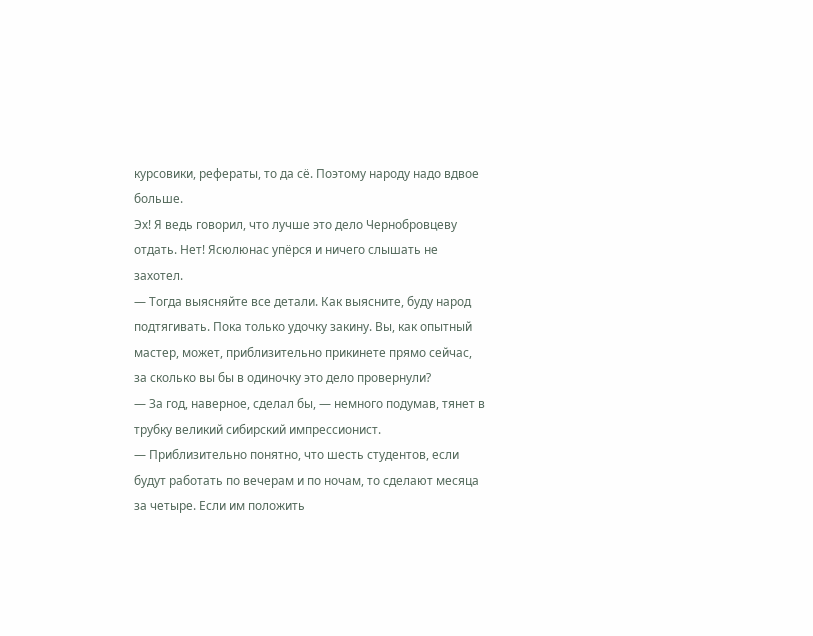курсовики, рефераты, то да сё. Поэтому народу надо вдвое больше.
Эх! Я ведь говорил, что лучше это дело Чернобровцеву отдать. Нет! Ясюлюнас упёрся и ничего слышать не захотел.
— Тогда выясняйте все детали. Как выясните, буду народ подтягивать. Пока только удочку закину. Вы, как опытный мастер, может, приблизительно прикинете прямо сейчас, за сколько вы бы в одиночку это дело провернули?
— За год, наверное, сделал бы, — немного подумав, тянет в трубку великий сибирский импрессионист.
— Приблизительно понятно, что шесть студентов, если будут работать по вечерам и по ночам, то сделают месяца за четыре. Если им положить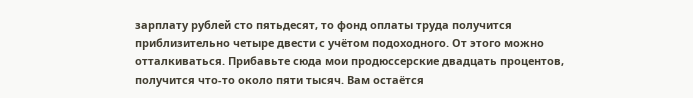зарплату рублей сто пятьдесят, то фонд оплаты труда получится приблизительно четыре двести с учётом подоходного. От этого можно отталкиваться. Прибавьте сюда мои продюссерские двадцать процентов, получится что-то около пяти тысяч. Вам остаётся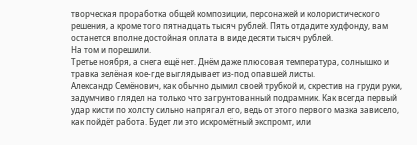творческая проработка общей композиции, персонажей и колористического решения, а кроме того пятнадцать тысяч рублей. Пять отдадите худфонду, вам останется вполне достойная оплата в виде десяти тысяч рублей.
На том и порешили.
Третье ноября, а снега ещё нет. Днём даже плюсовая температура, солнышко и травка зелёная кое-где выглядывает из-под опавшей листы.
Александр Семёнович, как обычно дымил своей трубкой и, скрестив на груди руки, задумчиво глядел на только что загрунтованный подрамник. Как всегда первый удар кисти по холсту сильно напрягал его, ведь от этого первого мазка зависело, как пойдёт работа. Будет ли это искромётный экспромт, или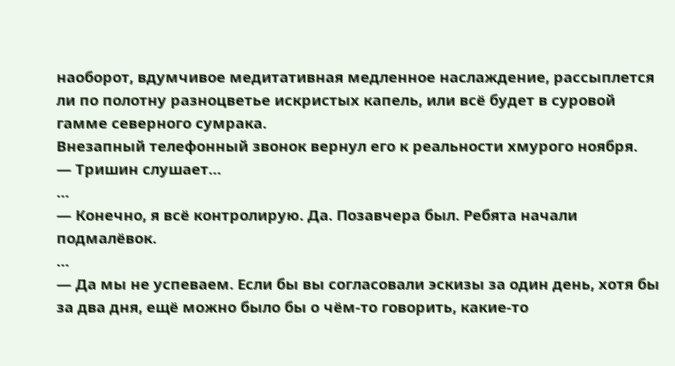наоборот, вдумчивое медитативная медленное наслаждение, рассыплется ли по полотну разноцветье искристых капель, или всё будет в суровой гамме северного сумрака.
Внезапный телефонный звонок вернул его к реальности хмурого ноября.
— Тришин слушает…
…
— Конечно, я всё контролирую. Да. Позавчера был. Ребята начали подмалёвок.
…
— Да мы не успеваем. Если бы вы согласовали эскизы за один день, хотя бы за два дня, ещё можно было бы о чём-то говорить, какие-то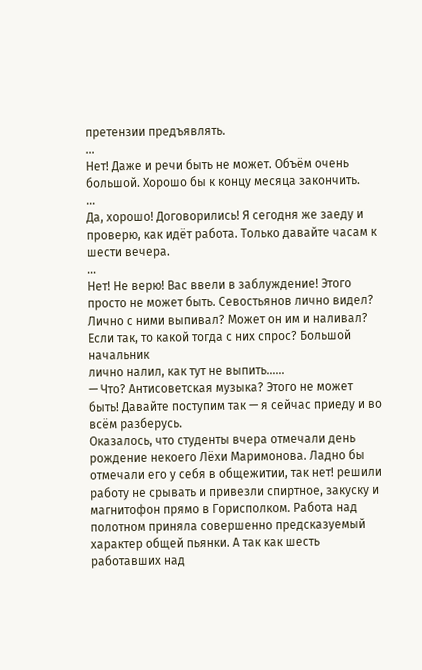претензии предъявлять.
…
Нет! Даже и речи быть не может. Объём очень большой. Хорошо бы к концу месяца закончить.
…
Да, хорошо! Договорились! Я сегодня же заеду и проверю, как идёт работа. Только давайте часам к шести вечера.
…
Нет! Не верю! Вас ввели в заблуждение! Этого просто не может быть. Севостьянов лично видел? Лично с ними выпивал? Может он им и наливал? Если так, то какой тогда с них спрос? Большой начальник
лично налил, как тут не выпить……
— Что? Антисоветская музыка? Этого не может быть! Давайте поступим так — я сейчас приеду и во всём разберусь.
Оказалось, что студенты вчера отмечали день рождение некоего Лёхи Маримонова. Ладно бы отмечали его у себя в общежитии, так нет! решили работу не срывать и привезли спиртное, закуску и магнитофон прямо в Горисполком. Работа над полотном приняла совершенно предсказуемый характер общей пьянки. А так как шесть работавших над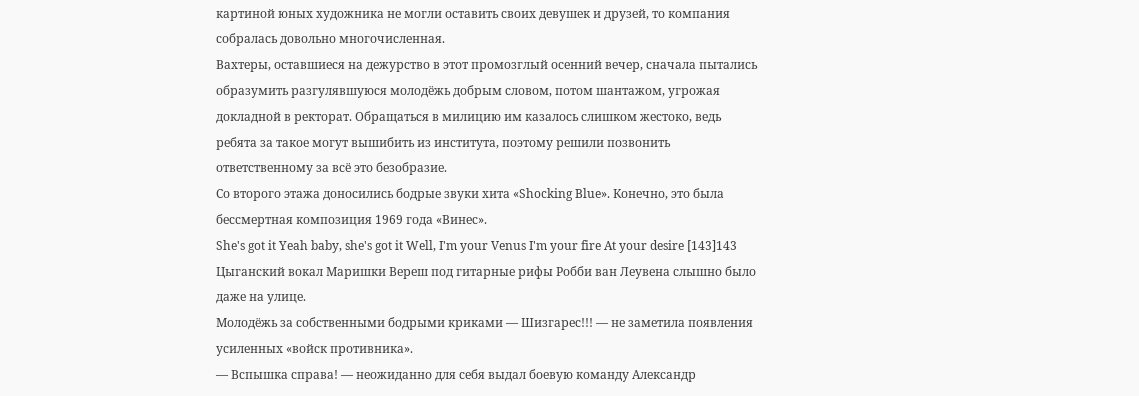картиной юных художника не могли оставить своих девушек и друзей, то компания собралась довольно многочисленная.
Вахтеры, оставшиеся на дежурство в этот промозглый осенний вечер, сначала пытались образумить разгулявшуюся молодёжь добрым словом, потом шантажом, угрожая докладной в ректорат. Обращаться в милицию им казалось слишком жестоко, ведь ребята за такое могут вышибить из института, поэтому решили позвонить ответственному за всё это безобразие.
Со второго этажа доносились бодрые звуки хита «Shocking Blue». Конечно, это была бессмертная композиция 1969 года «Винес».
She's got it Yeah baby, she's got it Well, I'm your Venus I'm your fire At your desire [143]143
Цыганский вокал Маришки Вереш под гитарные рифы Робби ван Леувена слышно было даже на улице.
Молодёжь за собственными бодрыми криками — Шизгарес!!! — не заметила появления усиленных «войск противника».
— Вспышка справа! — неожиданно для себя выдал боевую команду Александр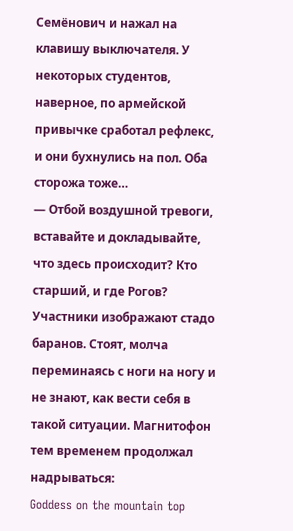Семёнович и нажал на клавишу выключателя. У некоторых студентов, наверное, по армейской привычке сработал рефлекс, и они бухнулись на пол. Оба сторожа тоже…
— Отбой воздушной тревоги, вставайте и докладывайте, что здесь происходит? Кто старший, и где Рогов?
Участники изображают стадо баранов. Стоят, молча переминаясь с ноги на ногу и не знают, как вести себя в такой ситуации. Магнитофон тем временем продолжал надрываться:
Goddess on the mountain top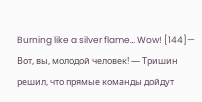Burning like a silver flame… Wow! [144]— Вот, вы, молодой человек! — Тришин решил, что прямые команды дойдут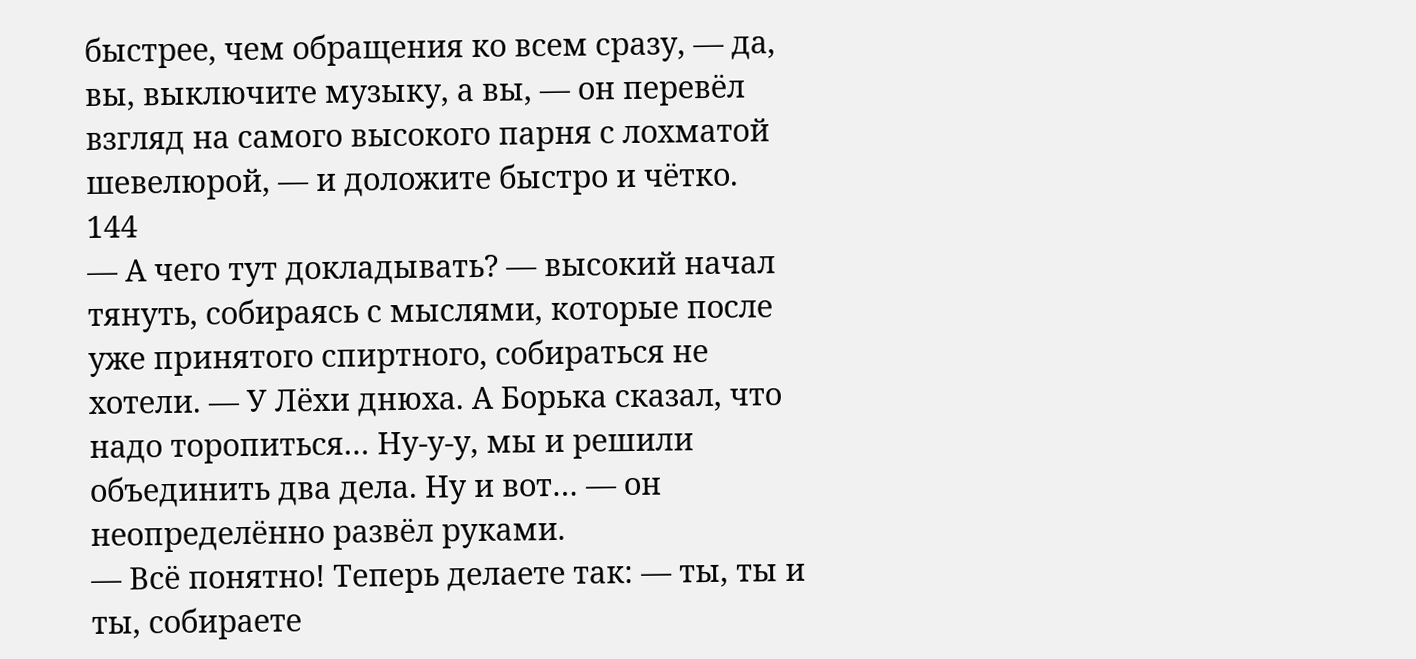быстрее, чем обращения ко всем сразу, — да, вы, выключите музыку, а вы, — он перевёл взгляд на самого высокого парня с лохматой шевелюрой, — и доложите быстро и чётко.
144
— А чего тут докладывать? — высокий начал тянуть, собираясь с мыслями, которые после уже принятого спиртного, собираться не хотели. — У Лёхи днюха. А Борька сказал, что надо торопиться… Ну-у-у, мы и решили объединить два дела. Ну и вот… — он неопределённо развёл руками.
— Всё понятно! Теперь делаете так: — ты, ты и ты, собираете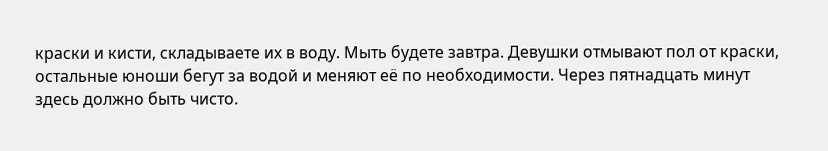краски и кисти, складываете их в воду. Мыть будете завтра. Девушки отмывают пол от краски, остальные юноши бегут за водой и меняют её по необходимости. Через пятнадцать минут здесь должно быть чисто.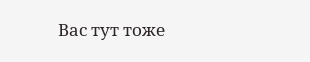Вас тут тоже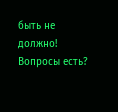быть не должно! Вопросы есть?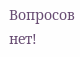Вопросов нет!